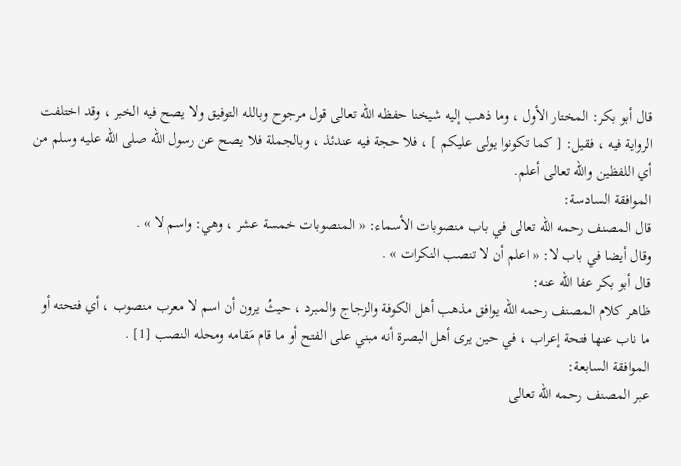قال أبو بكر: المختار الأول ، وما ذهب إليه شيخنا حفظه الله تعالى قول مرجوح وبالله التوفيق ولا يصح فيه الخبر ، وقد اختلفت الرواية فيه ، فقيل: [ كما تكونوا يولى عليكم ] ، فلا حجة فيه عندئذ ، وبالجملة فلا يصح عن رسول الله صلى الله عليه وسلم من أي اللفظين والله تعالى أعلم.
الموافقة السادسة:
قال المصنف رحمه الله تعالى في باب منصوبات الأسماء: « المنصوبات خمسة عشر ، وهي: واسم لا » .
وقال أيضا في باب لا: « اعلم أن لا تنصب النكرات » .
قال أبو بكر عفا الله عنه:
ظاهر كلام المصنف رحمه الله يوافق مذهب أهل الكوفة والزجاج والمبرد ، حيثُ يرون أن اسم لا معرب منصوب ، أي فتحته أو ما ناب عنها فتحة إعراب ، في حين يرى أهل البصرة أنه مبني على الفتح أو ما قام مَقامه ومحله النصب [1] .
الموافقة السابعة:
عبر المصنف رحمه الله تعالى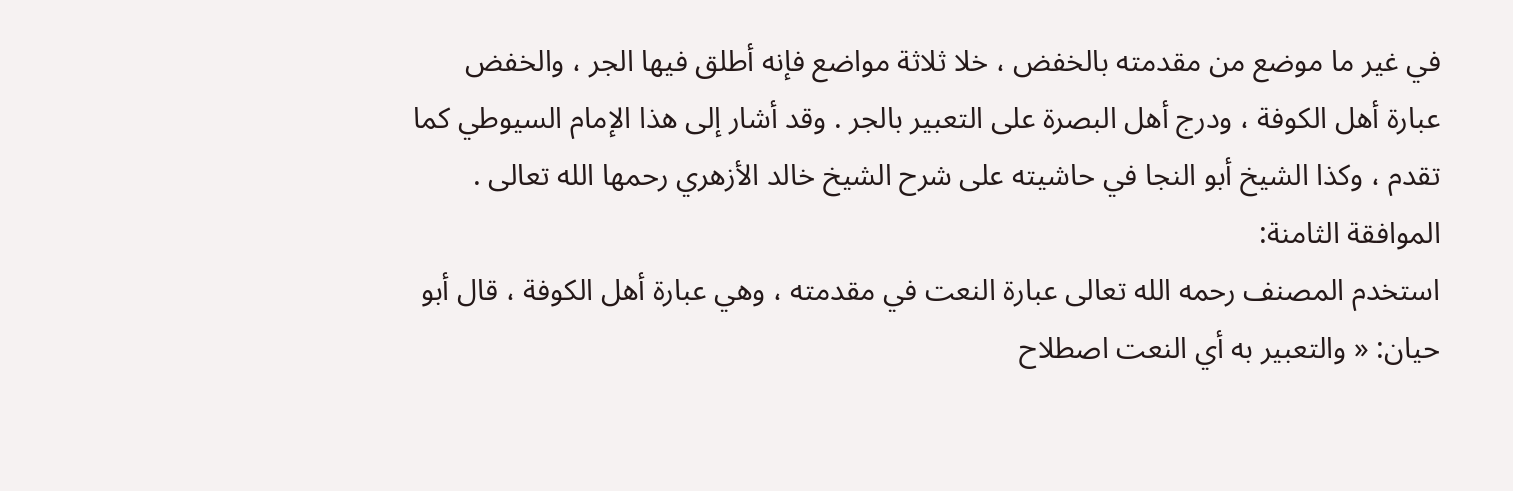في غير ما موضع من مقدمته بالخفض ، خلا ثلاثة مواضع فإنه أطلق فيها الجر ، والخفض عبارة أهل الكوفة ، ودرج أهل البصرة على التعبير بالجر . وقد أشار إلى هذا الإمام السيوطي كما تقدم ، وكذا الشيخ أبو النجا في حاشيته على شرح الشيخ خالد الأزهري رحمها الله تعالى .
الموافقة الثامنة:
استخدم المصنف رحمه الله تعالى عبارة النعت في مقدمته ، وهي عبارة أهل الكوفة ، قال أبو حيان: « والتعبير به أي النعت اصطلاح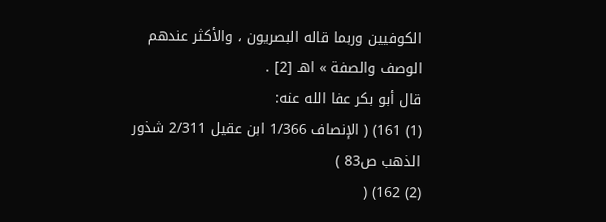الكوفيين وربما قاله البصريون ، والأكثر عندهم الوصف والصفة » اهـ [2] .
قال أبو بكر عفا الله عنه:
(1) 161) ( الإنصاف 1/366 ابن عقيل 2/311 شذور الذهب ص83 )
(2) 162) (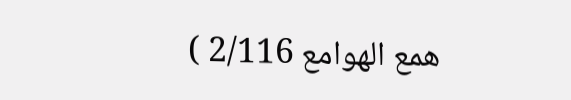همع الهوامع 2/116 )